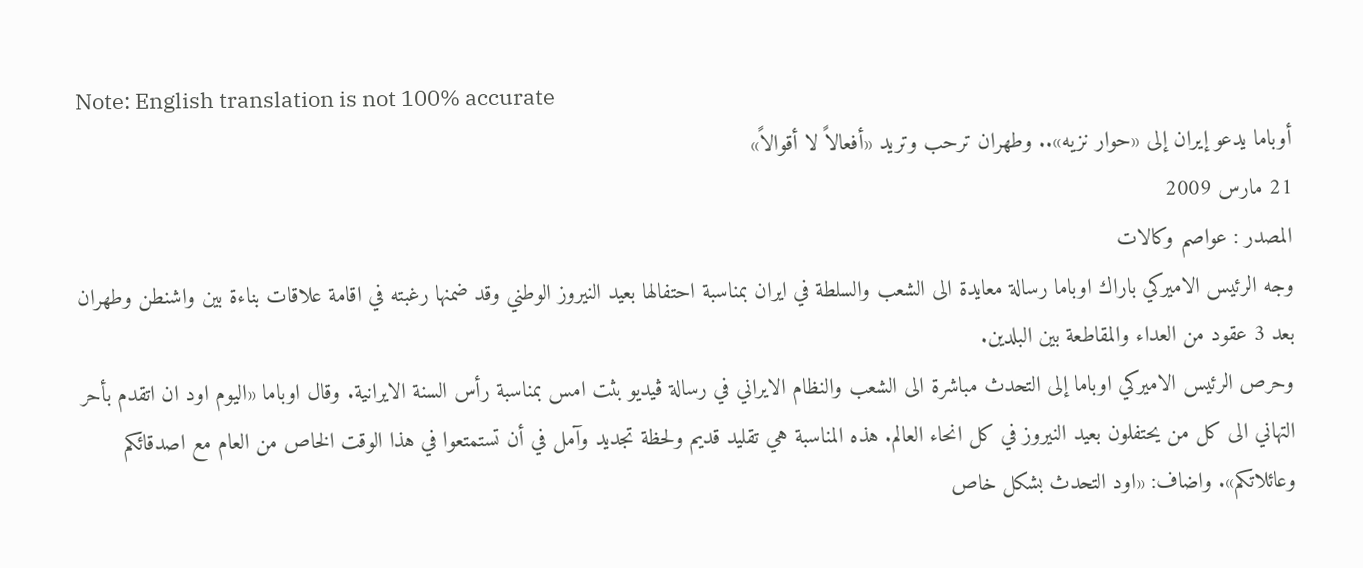Note: English translation is not 100% accurate
أوباما يدعو إيران إلى «حوار نزيه».. وطهران ترحب وتريد «أفعالاً لا أقوالاً»
21 مارس 2009
المصدر : عواصم وكالات
وجه الرئيس الاميركي باراك اوباما رسالة معايدة الى الشعب والسلطة في ايران بمناسبة احتفالها بعيد النيروز الوطني وقد ضمنها رغبته في اقامة علاقات بناءة بين واشنطن وطهران بعد 3 عقود من العداء والمقاطعة بين البلدين.
وحرص الرئيس الاميركي اوباما إلى التحدث مباشرة الى الشعب والنظام الايراني في رسالة ڤيديو بثت امس بمناسبة رأس السنة الايرانية. وقال اوباما «اليوم اود ان اتقدم بأحر التهاني الى كل من يحتفلون بعيد النيروز في كل انحاء العالم. هذه المناسبة هي تقليد قديم ولحظة تجديد وآمل في أن تستمتعوا في هذا الوقت الخاص من العام مع اصدقائكم وعائلاتكم». واضاف: «اود التحدث بشكل خاص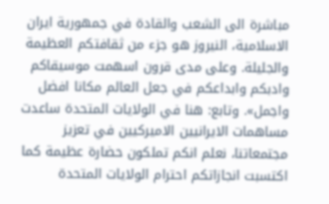مباشرة الى الشعب والقادة في جمهورية ايران الاسلامية، النيروز هو جزء من ثقافتكم العظيمة والجليلة. وعلى مدى قرون اسهمت موسيقاكم وادبكم وابداعكم في جعل العالم مكانا افضل واجمل». وتابع: هنا في الولايات المتحدة ساعدت مساهمات الايرانيين الاميركيين في تعزيز مجتمعاتنا، نعلم انكم تملكون حضارة عظيمة كما اكتسبت انجازاتكم احترام الولايات المتحدة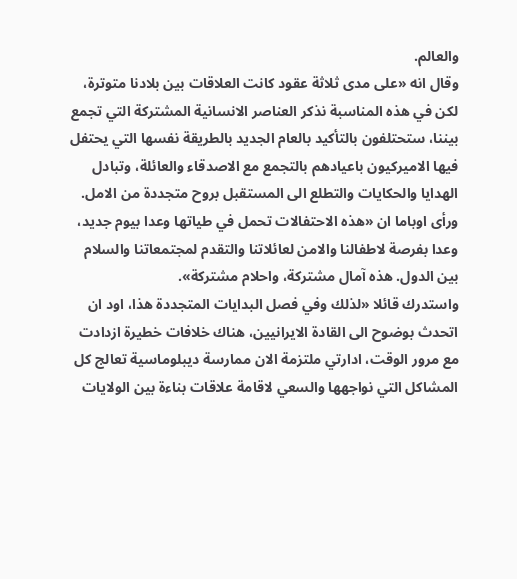والعالم.
وقال انه «على مدى ثلاثة عقود كانت العلاقات بين بلادنا متوترة، لكن في هذه المناسبة نذكر العناصر الانسانية المشتركة التي تجمع بيننا، ستحتلفون بالتأكيد بالعام الجديد بالطريقة نفسها التي يحتفل فيها الاميركيون باعيادهم بالتجمع مع الاصدقاء والعائلة، وتبادل الهدايا والحكايات والتطلع الى المستقبل بروح متجددة من الامل.
ورأى اوباما ان «هذه الاحتفالات تحمل في طياتها وعدا بيوم جديد، وعدا بفرصة لاطفالنا والامن لعائلاتنا والتقدم لمجتمعاتنا والسلام بين الدول. هذه آمال مشتركة، واحلام مشتركة».
واستدرك قائلا «لذلك وفي فصل البدايات المتجددة هذا، اود ان اتحدث بوضوح الى القادة الايرانيين، هناك خلافات خطيرة ازدادت مع مرور الوقت، ادارتي ملتزمة الان ممارسة ديبلوماسية تعالج كل المشاكل التي نواجهها والسعي لاقامة علاقات بناءة بين الولايات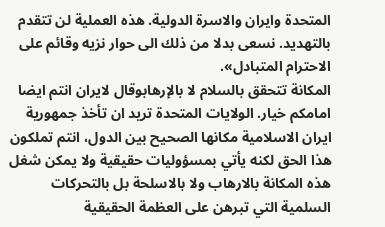المتحدة وايران والاسرة الدولية. هذه العملية لن تتقدم بالتهديد. نسعى بدلا من ذلك الى حوار نزيه وقائم على الاحترام المتبادل».
المكانة تتحقق بالسلام لا بالإرهابوقال لايران انتم ايضا امامكم خيار. الولايات المتحدة تريد ان تأخذ جمهورية ايران الاسلامية مكانها الصحيح بين الدول، انتم تملكون هذا الحق لكنه يأتي بمسؤوليات حقيقية ولا يمكن شغل هذه المكانة بالارهاب ولا بالاسلحة بل بالتحركات السلمية التي تبرهن على العظمة الحقيقية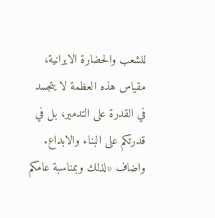للشعب والحضارة الايرانية، مقياس هذه العظمة لا يتجسد في القدرة على التدمير، بل في قدرتكم على البناء والابداع. واضاف «لذلك وبمناسبة عامكم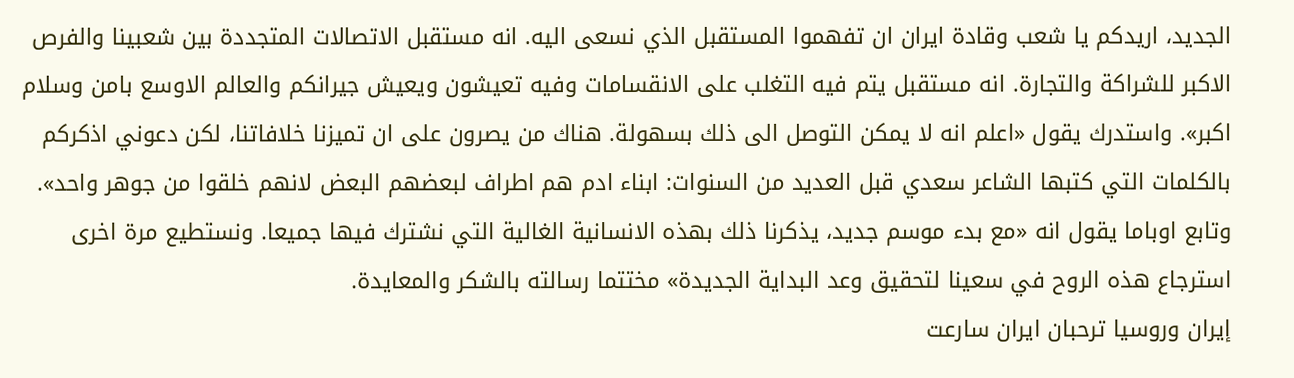الجديد، اريدكم يا شعب وقادة ايران ان تفهموا المستقبل الذي نسعى اليه. انه مستقبل الاتصالات المتجددة بين شعبينا والفرص الاكبر للشراكة والتجارة. انه مستقبل يتم فيه التغلب على الانقسامات وفيه تعيشون ويعيش جيرانكم والعالم الاوسع بامن وسلام اكبر». واستدرك يقول «اعلم انه لا يمكن التوصل الى ذلك بسهولة. هناك من يصرون على ان تميزنا خلافاتنا، لكن دعوني اذكركم بالكلمات التي كتبها الشاعر سعدي قبل العديد من السنوات: ابناء ادم هم اطراف لبعضهم البعض لانهم خلقوا من جوهر واحد».
وتابع اوباما يقول انه «مع بدء موسم جديد، يذكرنا ذلك بهذه الانسانية الغالية التي نشترك فيها جميعا. ونستطيع مرة اخرى استرجاع هذه الروح في سعينا لتحقيق وعد البداية الجديدة» مختتما رسالته بالشكر والمعايدة.
إيران وروسيا ترحبان ايران سارعت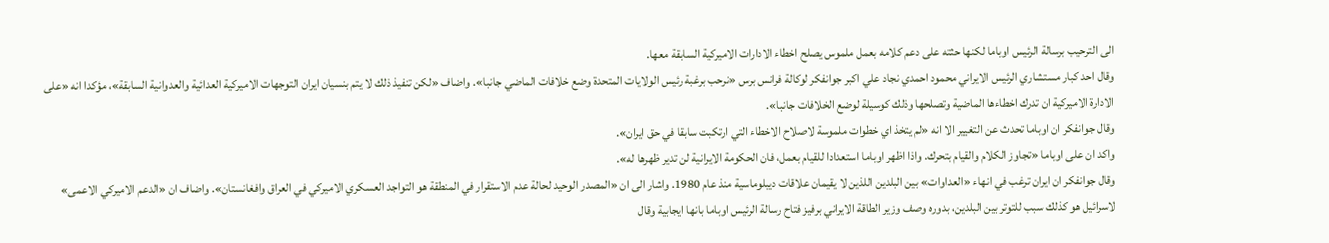الى الترحيب برسالة الرئيس اوباما لكنها حثته على دعم كلامه بعمل ملموس يصلح اخطاء الادارات الاميركية السابقة معها.
وقال احد كبار مستشاري الرئيس الايراني محمود احمدي نجاد علي اكبر جوانفكر لوكالة فرانس برس «نرحب برغبة رئيس الولايات المتحدة وضع خلافات الماضي جانبا». واضاف «لكن تنفيذ ذلك لا يتم بنسيان ايران التوجهات الاميركية العدائية والعدوانية السابقة»، مؤكدا انه «على الادارة الاميركية ان تدرك اخطاءها الماضية وتصلحها وذلك كوسيلة لوضع الخلافات جانبا».
وقال جوانفكر ان اوباما تحدث عن التغيير الا انه «لم يتخذ اي خطوات ملموسة لاصلاح الاخطاء التي ارتكبت سابقا في حق ايران».
واكد ان على اوباما «تجاوز الكلام والقيام بتحرك. واذا اظهر اوباما استعدادا للقيام بعمل، فان الحكومة الايرانية لن تدير ظهرها له».
وقال جوانفكر ان ايران ترغب في انهاء «العداوات» بين البلدين اللذين لا يقيمان علاقات ديبلوماسية منذ عام 1980. واشار الى ان «المصدر الوحيد لحالة عدم الاستقرار في المنطقة هو التواجد العسكري الاميركي في العراق وافغانستان». واضاف ان «الدعم الاميركي الاعمى» لاسرائيل هو كذلك سبب للتوتر بين البلدين، بدوره وصف وزير الطاقة الايراني برفيز فتاح رسالة الرئيس اوباما بانها ايجابية وقال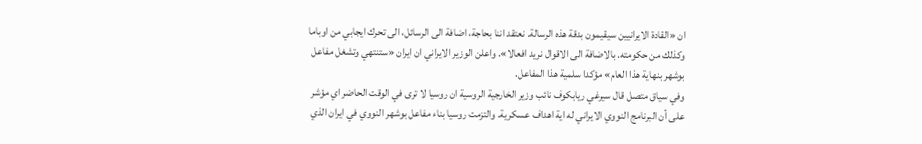ان «القادة الايرانيين سيقيمون بدقة هذه الرسالة. نعتقد اننا بحاجة، اضافة الى الرسائل، الى تحرك ايجابي من اوباما وكذلك من حكومته. بالاضافة الى الاقوال نريد افعالا». واعلن الوزير الايراني ان ايران «ستنتهي وتشغل مفاعل بوشهر بنهاية هذا العام» مؤكدا سلمية هذا المفاعل.
وفي سياق متصل قال سيرغي ريابكوف نائب وزير الخارجية الروسية ان روسيا لا ترى في الوقت الحاضر اي مؤشر على أن البرنامج النووي الايراني له اية اهداف عسكرية. والتزمت روسيا بناء مفاعل بوشهر النووي في ايران الذي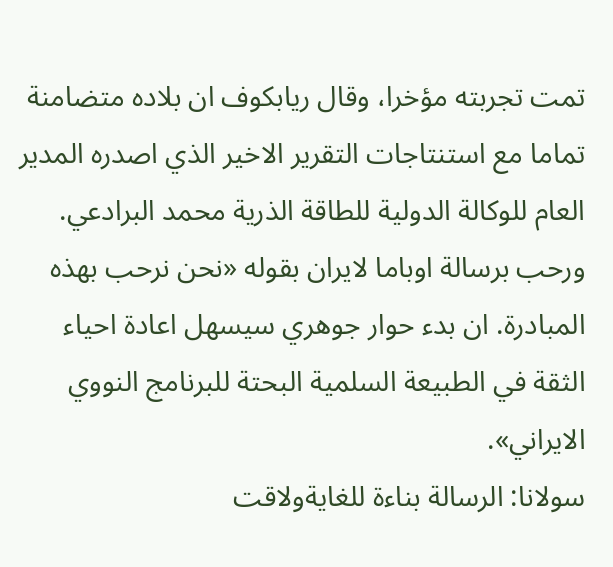تمت تجربته مؤخرا، وقال ريابكوف ان بلاده متضامنة تماما مع استنتاجات التقرير الاخير الذي اصدره المدير العام للوكالة الدولية للطاقة الذرية محمد البرادعي.
ورحب برسالة اوباما لايران بقوله «نحن نرحب بهذه المبادرة. ان بدء حوار جوهري سيسهل اعادة احياء الثقة في الطبيعة السلمية البحتة للبرنامج النووي الايراني».
سولانا: الرسالة بناءة للغايةولاقت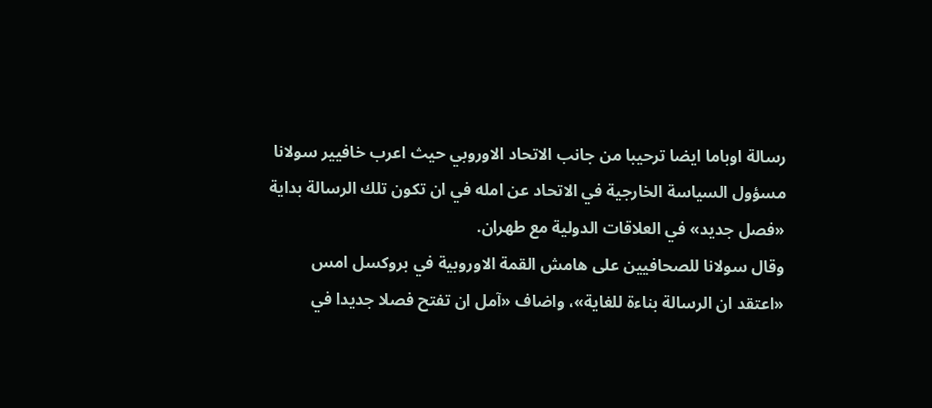رسالة اوباما ايضا ترحيبا من جانب الاتحاد الاوروبي حيث اعرب خافيير سولانا مسؤول السياسة الخارجية في الاتحاد عن امله في ان تكون تلك الرسالة بداية «فصل جديد» في العلاقات الدولية مع طهران.
وقال سولانا للصحافيين على هامش القمة الاوروبية في بروكسل امس «اعتقد ان الرسالة بناءة للغاية»، واضاف «آمل ان تفتح فصلا جديدا في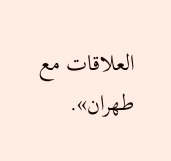العلاقات مع طهران».